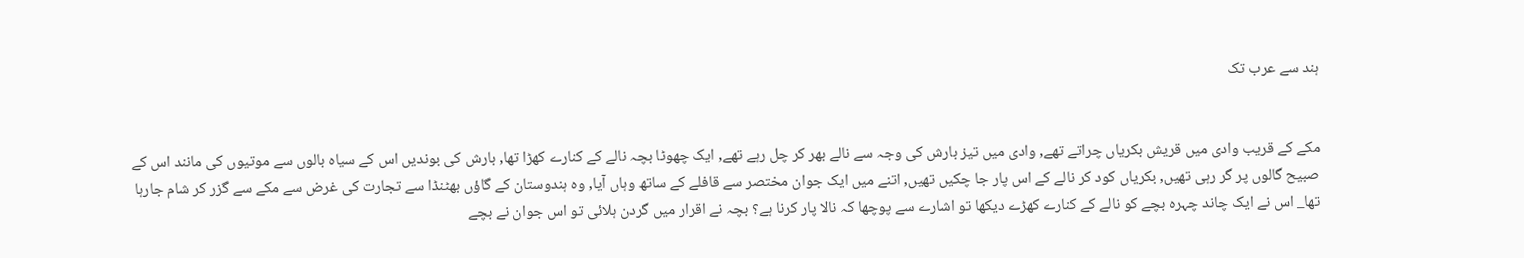ہند سے عرب تک


مکے کے قریب وادی میں قریش بکریاں چراتے تھے, وادی میں تیز بارش کی وجہ سے نالے بھر کر چل رہے تھے, ایک چھوٹا بچہ نالے کے کنارے کھڑا تھا, بارش کی بوندیں اس کے سیاہ بالوں سے موتیوں کی مانند اس کے صبیح گالوں پر گر رہی تھیں, بکریاں کود کر نالے کے اس پار جا چکیں تھیں, اتنے میں ایک جوان مختصر سے قافلے کے ساتھ وہاں آیا, وہ ہندوستان کے گاؤں بھٹنڈا سے تجارت کی غرض سے مکے سے گزر کر شام جارہا تھا_ اس نے ایک چاند چہرہ بچے کو نالے کے کنارے کھڑے دیکھا تو اشارے سے پوچھا کہ نالا پار کرنا ہے؟ بچہ نے اقرار میں گردن ہلائی تو اس جوان نے بچے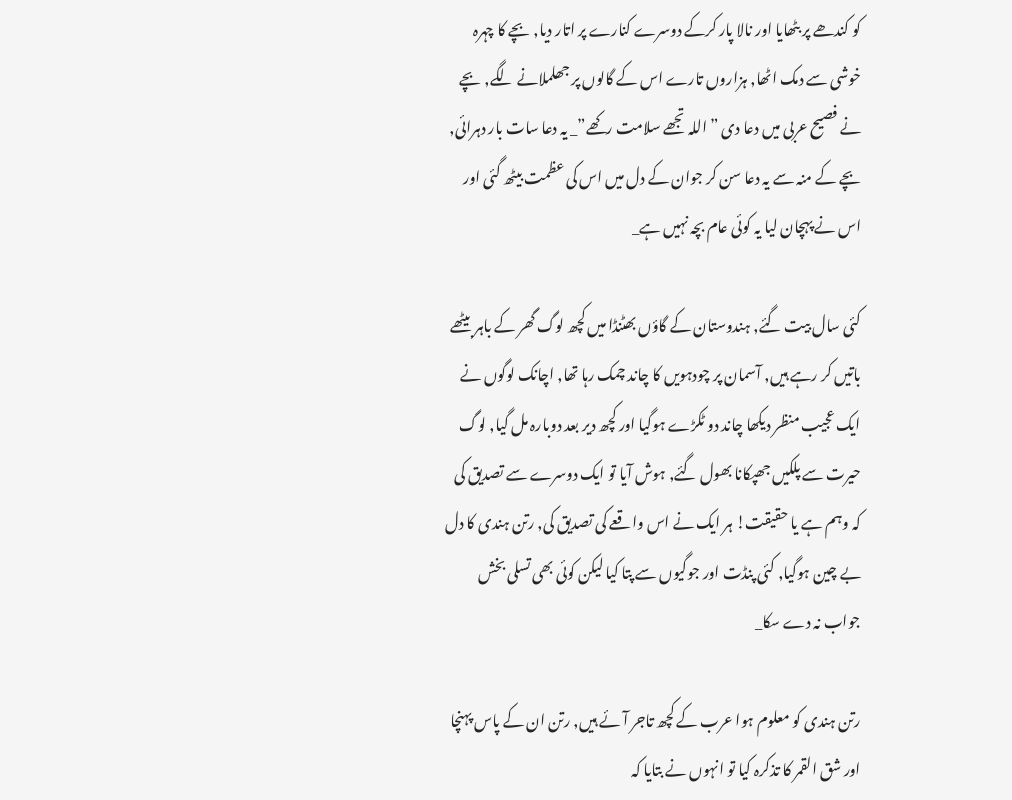کو کندھے پر بٹھایا اور نالا پار کرکے دوسرے کنارے پر اتار دیا, بچے کا چہرہ خوشی سے دمک اٹھا, ہزاروں تارے اس کے گالوں پر جھلملانے لگے, بچے نے فصیح عربی میں دعا دی ” اللہ تجھے سلامت رکھے”_ یہ دعا سات بار دہرائی, بچے کے منہ سے یہ دعا سن کر جوان کے دل میں اس کی عظمت بیٹھ گئی اور اس نے پہچان لیا یہ کوئی عام بچہ نہیں ہے_

کئی سال بیت گئے, ہندوستان کے گاؤں بھٹنڈا میں کچھ لوگ گھر کے باہر بیٹھے باتیں کر رہے ہیں, آسمان پر چودہویں کا چاند چمک رہا تھا, اچانک لوگوں نے ایک عجیب منظر دیکھا چاند دو ٹکڑے ہوگیا اور کچھ دیر بعد دوبارہ مل گیا, لوگ حیرت سے پلکیں جھپکانا بھول گئے, ہوش آیا تو ایک دوسرے سے تصدیق کی کہ وہم ہے یا حقیقت! ہر ایک نے اس واقعے کی تصدیق کی, رتن ہندی کا دل بے چین ہوگیا, کئی پنڈت اور جوگیوں سے پتا کیا لیکن کوئی بھی تسلی بخش جواب نہ دے سکا_

رتن ہندی کو معلوم ہوا عرب کے کچھ تاجر آئے ہیں, رتن ان کے پاس پہنچا اور شق القمر کا تذکرہ کیا تو انہوں نے بتایا کہ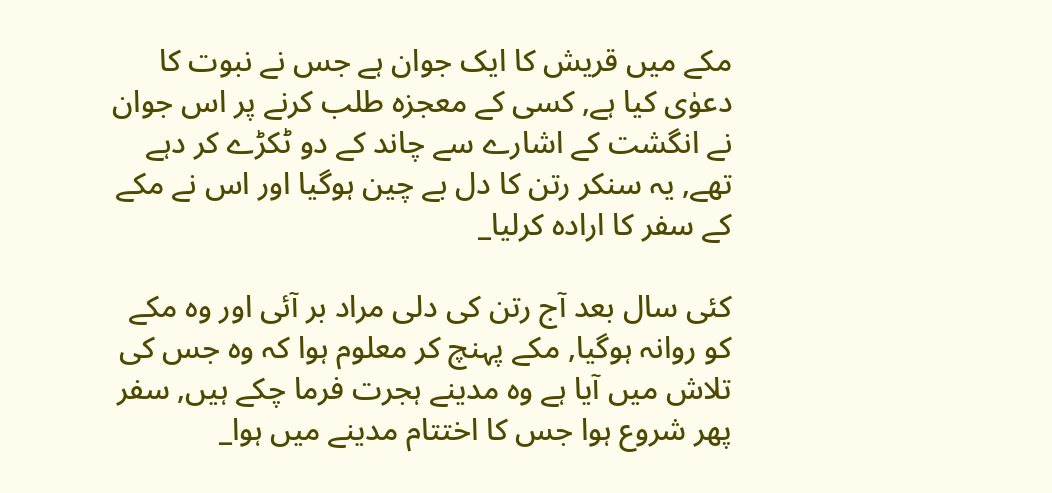مکے میں قریش کا ایک جوان ہے جس نے نبوت کا دعوٰی کیا ہے, کسی کے معجزہ طلب کرنے پر اس جوان نے انگشت کے اشارے سے چاند کے دو ٹکڑے کر دہے تھے, یہ سنکر رتن کا دل بے چین ہوگیا اور اس نے مکے کے سفر کا ارادہ کرلیا_

کئی سال بعد آج رتن کی دلی مراد بر آئی اور وہ مکے کو روانہ ہوگیا, مکے پہنچ کر معلوم ہوا کہ وہ جس کی تلاش میں آیا ہے وہ مدینے ہجرت فرما چکے ہیں, سفر پھر شروع ہوا جس کا اختتام مدینے میں ہوا_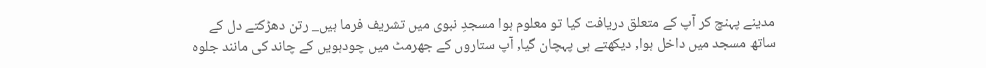مدینے پہنچ کر آپ کے متعلق دریافت کیا تو معلوم ہوا مسجدِ نبوی میں تشریف فرما ہیں_ رتن دھڑکتے دل کے ساتھ مسجد میں داخل ہوا, دیکھتے ہی پہچان گیا, آپ ستاروں کے جھرمٹ میں چودہویں کے چاند کی مانند جلوہ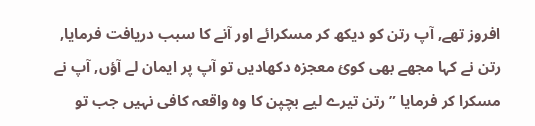افروز تھے, آپ رتن کو دیکھ کر مسکرائے اور آنے کا سبب دریافت فرمایا, رتن نے کہا مجھے بھی کوئ معجزہ دکھادیں تو آپ پر ایمان لے آؤں, آپ نے مسکرا کر فرمایا ” رتن تیرے لیے بچپن کا وہ واقعہ کافی نہیں جب تو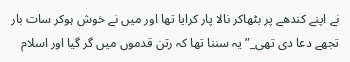نے اپنے کندھے پر بٹھاکر نالا پار کرایا تھا اور میں نے خوش ہوکر سات بار تجھے دعا دی تھی_” یہ سننا تھا کہ رتن قدموں میں گر گیا اور اسلام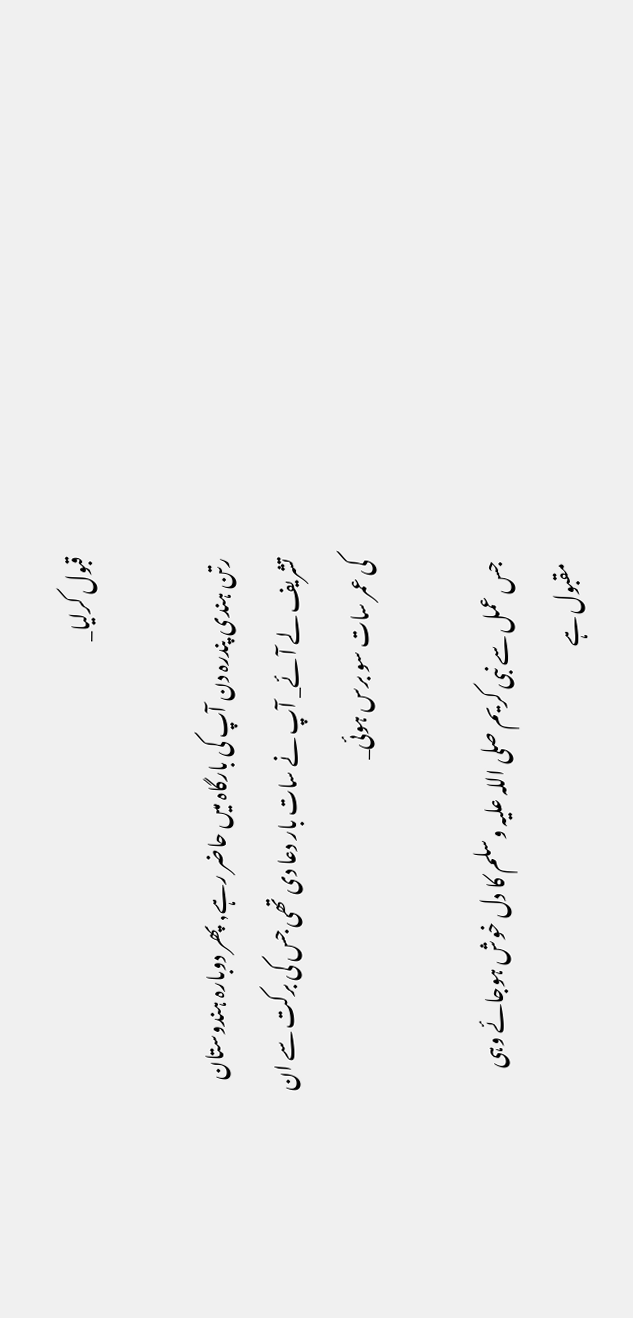قبول کرلیا_

رتن ہندی پندرہ دن آپ کی بارگاہ میں حاضر رہے, پھر دوبارہ ہندوستان تشریف لے آئے_ آپ نے سات بار دعا دی تھی جس کی برکت سے ان کی عمر سات سو برس ہوئی_

جس عمل سے نبی کریم صلی اللہ علیہ وسلم کا دل خوش ہوجائے وہی مقبول ہے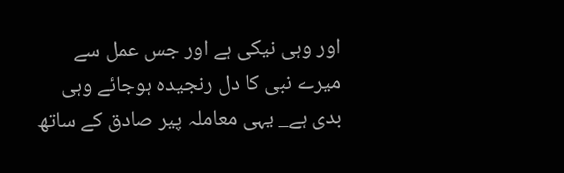اور وہی نیکی ہے اور جس عمل سے میرے نبی کا دل رنجیدہ ہوجائے وہی بدی ہے_ یہی معاملہ پیر صادق کے ساتھ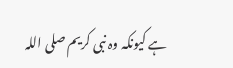ہے کیونکہ وہ نبی کریم صلی اللہ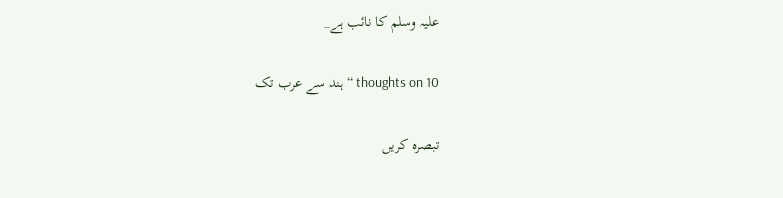علیہ وسلم کا نائب ہے_

10 thoughts on “ہند سے عرب تک

تبصرہ کریں